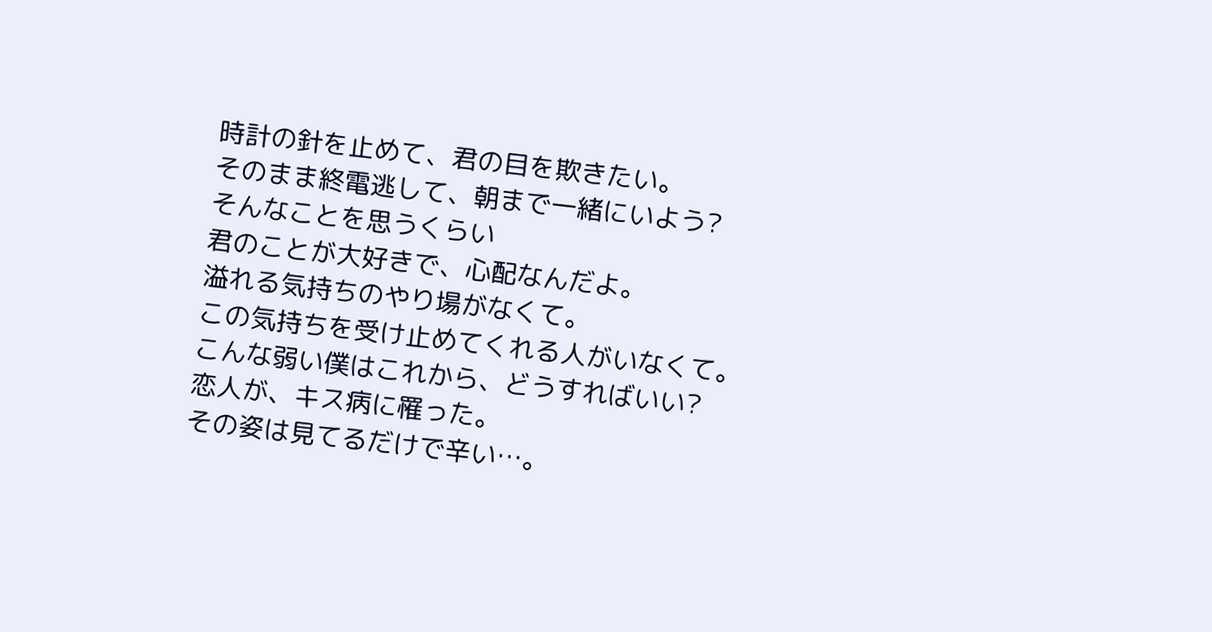時計の針を止めて、君の目を欺きたい。
そのまま終電逃して、朝まで一緒にいよう?
そんなことを思うくらい
君のことが大好きで、心配なんだよ。
溢れる気持ちのやり場がなくて。
この気持ちを受け止めてくれる人がいなくて。
こんな弱い僕はこれから、どうすればいい?
恋人が、キス病に罹った。
その姿は見てるだけで辛い…。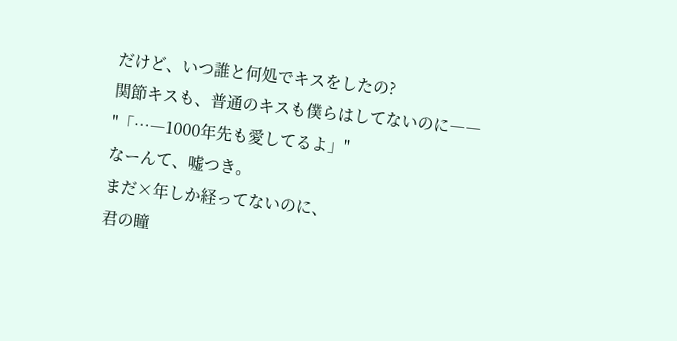だけど、いつ誰と何処でキスをしたの?
関節キスも、普通のキスも僕らはしてないのに――
"「…―1000年先も愛してるよ」"
なーんて、嘘つき。
まだ×年しか経ってないのに、
君の瞳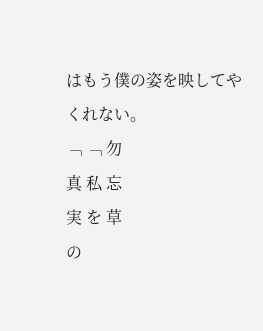はもう僕の姿を映してやくれない。
﹁ ﹁ 勿
真 私 忘
実 を 草
の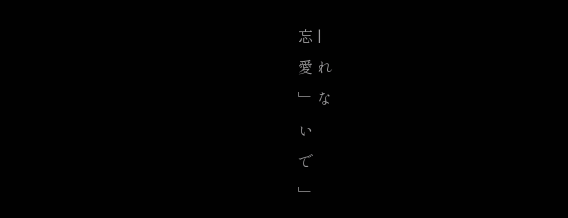忘 |
愛 れ
﹂ な
い
で
﹂